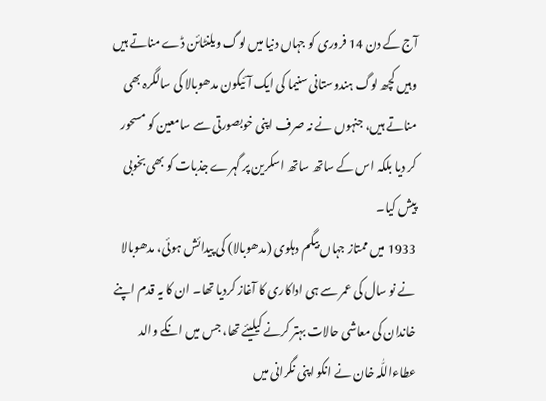آج کے دن 14 فروری کو جہاں دنیا میں لوگ ویلنٹائن ڈے مناتے ہیں وہیں کچھ لوگ ہندوستانی سنیما کی ایک آئیکون مدھوبالا کی سالگرہ بھی مناتے ہیں، جنہوں نے نہ صرف اپنی خوبصورتی سے سامعین کو مسحور کر دیا بلکہ اس کے ساتھ ساتھ اسکرین پر گہرے جذبات کو بھی بخوبی پیش کیا۔
1933 میں ممتاز جہاں بیگم دہلوی (مدھوبالا) کی پیدائش ہوئی، مدھوبالا نے نو سال کی عمر سے ہی اداکاری کا آغاز کردیا تھا۔ ان کا یہ قدم اپنے خاندان کی معاشی حالات بہتر کرنے کیلیئے تھا، جس میں انکے والد عطاءاللّٰہ خان نے انکو اپنی نگرانی میں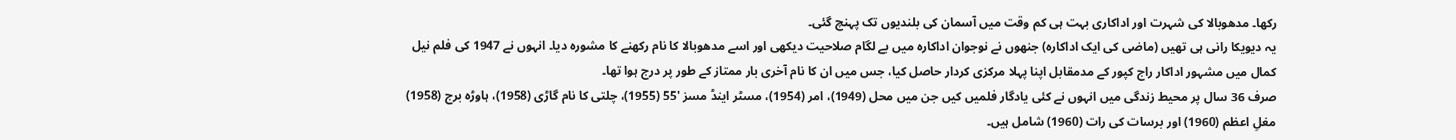رکھا۔ مدھوبالا کی شہرت اور اداکاری بہت ہی کم وقت میں آسمان کی بلندیوں تک پہنچ گئی۔
یہ دیویکا رانی ہی تھیں (ماضی کی ایک اداکارہ) جنھوں نے نوجوان اداکارہ میں بے لگام صلاحیت دیکھی اور اسے مدھوبالا کا نام رکھنے کا مشورہ دیا۔ انہوں نے 1947 کی فلم نیل کمال میں مشہور اداکار راج کپور کے مدمقابل اپنا پہلا مرکزی کردار حاصل کیا، جس میں ان کا نام آخری بار ممتاز کے طور پر درج ہوا تھا۔
صرف 36 سال پر محیط زندگی میں انہوں نے کئی یادگار فلمیں کیں جن میں محل (1949)، امر (1954)، مسٹر اینڈ مسز '55 (1955)، چلتی کا نام گاڑی (1958)، ہاوڑہ برج (1958) مغلِ اعظم (1960) اور برسات کی رات (1960) شامل ہیں۔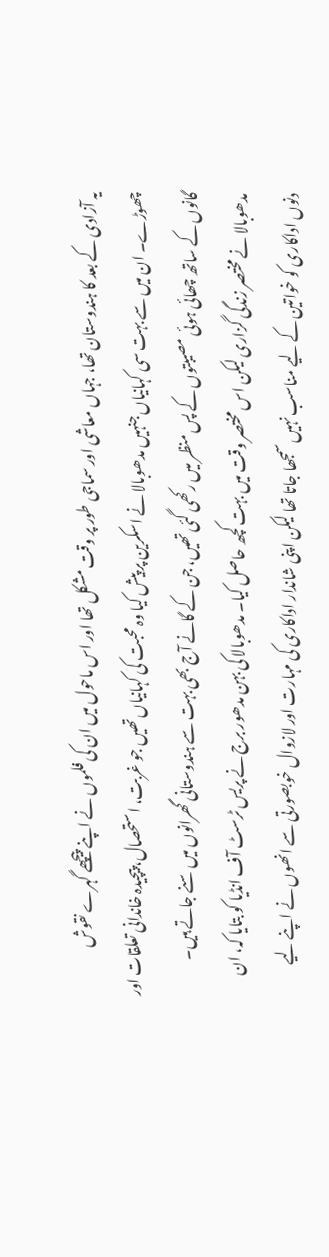یہ آزادی کے بعد کا ہندوستان تھا، جہاں معاشی اور سماجی طور پر وقت مشکل تھا اور اس ماحول میں ان کی فلموں نے اپنے پیچھے گہرے نقوش چھوڑے۔ ان میں سے بہت سی کہانیاں جنہیں مدھوبالا نے اسکرین پر پیش کیا وہ محبت کی کہانیاں تھیں جو غربت، استحصال، پیچیدہ خاندانی تعلقات اور گانوں کے ساتھ چھائی ہوئی مصیبتوں کے پس منظر میں رکھی گئی تھیں، جن کے گانے آج بھی بہت سے ہندوستانی گھرانوں میں سنے جاتے ہیں۔
مدھوبالا نے مختصر زندگی گزاری لیکن اس مختصر وقت میں بہت کچھ حاصل کیا۔ مدھوبالا کی بہن مدھور برج نے پریس ٹرسٹ آف انڈیا کو بتایا کہ، ان دنوں اداکاری کو خواتین کے لیے مناسب نہیں سمجھا جاتا تھا لیکن اپنی شاندار اداکاری کی مہارت اور لازوال خوبصورتی سے انھوں نے اپنے لیے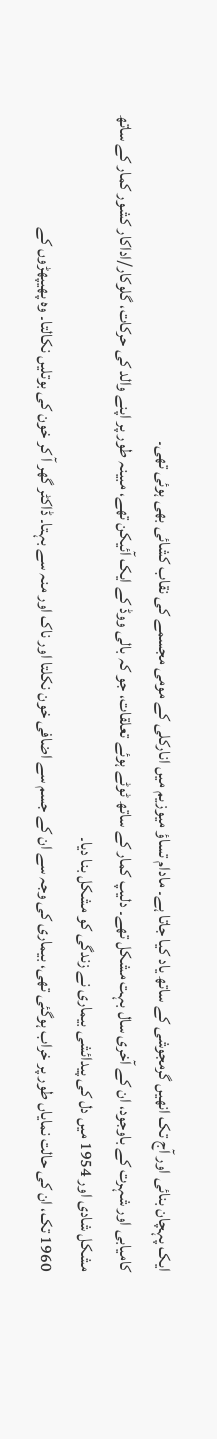ایک پہچان بنائی اور آج تک انھیں گرمجوشی کے ساتھ یاد کیا جاتا ہے۔ مادام تساؤ میوزیم میں انارکلی کے مومی مجسمے کی نقاب کشائی بھی ہوئی تھی۔
کامیابی اور شہرت کے باوجود، ان کے آخری سال بہت مشکل تھے۔ دلیپ کمار کے ساتھ ٹوٹے ہوئے تعلقات، جو کہ بالی ووڈ کے ایک آئیکن تھے، مبینہ طور پر اپنے والد کی حرکات، گلوکار/اداکار کشور کمار کے ساتھ مشکل شادی اور 1954 میں دل کی پیدائشی بیماری نے زندگی کو مشکل بنا دیا۔
1960 تک، ان کی حالت نمایاں طور پر خراب ہوگئی تھی، بیماری کی وجہ سے ان کے جسم سے اضافی خون نکلتا اور ناک اور منہ سے بہتا۔ ڈاکٹر گھر آ کر خون کی بوتلیں نکالتا۔ وہ پھیپھڑوں کے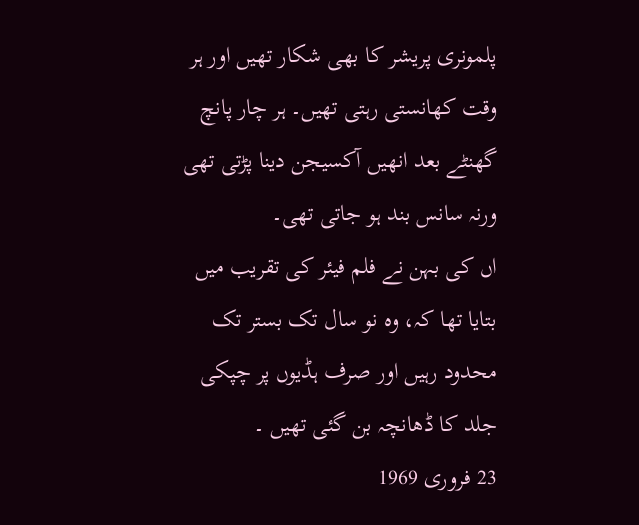پلمونری پریشر کا بھی شکار تھیں اور ہر وقت کھانستی رہتی تھیں۔ ہر چار پانچ گھنٹے بعد انھیں آکسیجن دینا پڑتی تھی ورنہ سانس بند ہو جاتی تھی۔
اں کی بہن نے فلم فیئر کی تقریب میں بتایا تھا کہ، وہ نو سال تک بستر تک محدود رہیں اور صرف ہڈیوں پر چپکی جلد کا ڈھانچہ بن گئی تھیں ۔
23 فروری 1969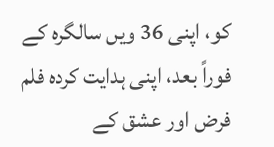کو، اپنی 36 ویں سالگرہ کے فوراً بعد، اپنی ہدایت کردہ فلم فرض اور عشق کے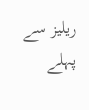ریلیز سے پہلے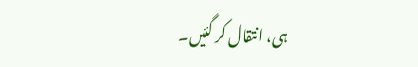ہی، انتقال کر گئیں۔